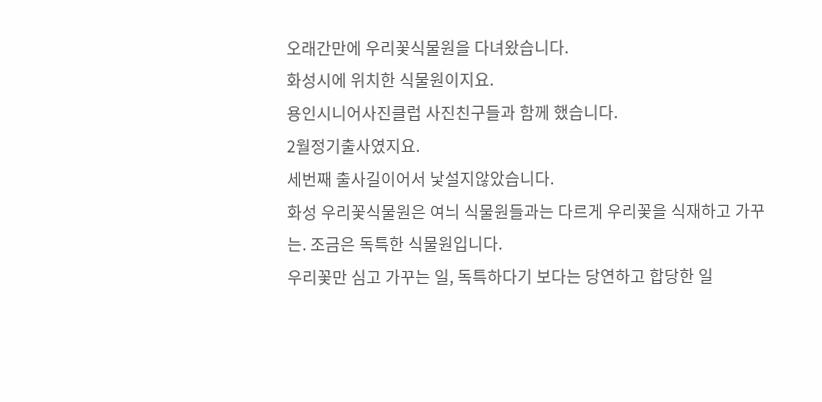오래간만에 우리꽃식물원을 다녀왔습니다.
화성시에 위치한 식물원이지요.
용인시니어사진클럽 사진친구들과 함께 했습니다.
2월정기출사였지요.
세번째 출사길이어서 낯설지않았습니다.
화성 우리꽃식물원은 여늬 식물원들과는 다르게 우리꽃을 식재하고 가꾸는. 조금은 독특한 식물원입니다.
우리꽃만 심고 가꾸는 일, 독특하다기 보다는 당연하고 합당한 일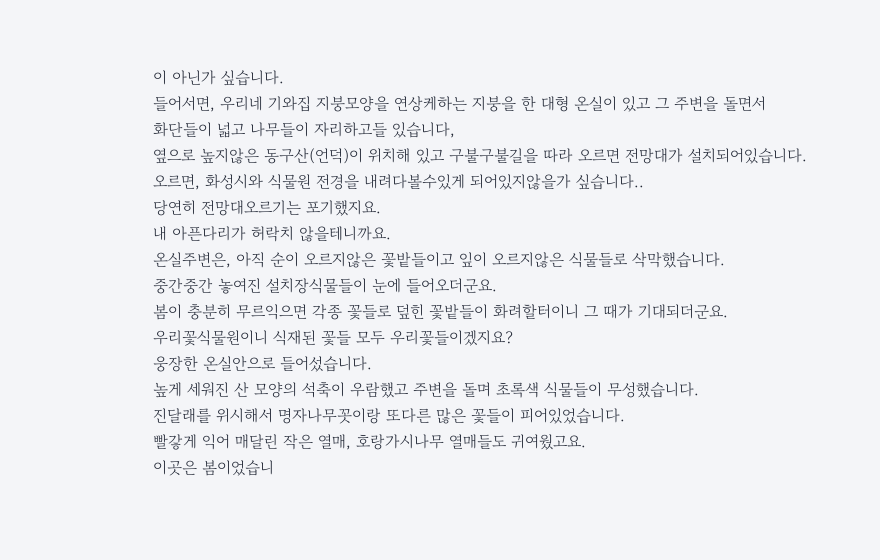이 아닌가 싶습니다.
들어서면, 우리네 기와집 지붕모양을 연상케하는 지붕을 한 대형 온실이 있고 그 주변을 돌면서
화단들이 넓고 나무들이 자리하고들 있습니다,
옆으로 높지않은 동구산(언덕)이 위치해 있고 구불구불길을 따라 오르면 전망대가 설치되어있습니다.
오르면, 화성시와 식물원 전경을 내려다볼수있게 되어있지않을가 싶습니다..
당연히 전망대오르기는 포기했지요.
내 아픈다리가 허락치 않을테니까요.
온실주변은, 아직 순이 오르지않은 꽃밭들이고 잎이 오르지않은 식물들로 삭막했습니다.
중간중간 놓여진 설치장식물들이 눈에 들어오더군요.
봄이 충분히 무르익으면 각종 꽃들로 덮힌 꽃밭들이 화려할터이니 그 때가 기대되더군요.
우리꽃식물원이니 식재된 꽃들 모두 우리꽃들이겠지요?
웅장한 온실안으로 들어섰습니다.
높게 세워진 산 모양의 석축이 우람했고 주변을 돌며 초록색 식물들이 무성했습니다.
진달래를 위시해서 명자나무꼿이랑 또다른 많은 꽃들이 피어있었습니다.
빨갛게 익어 매달린 작은 열매, 호랑가시나무 열매들도 귀여웠고요.
이곳은 봄이었습니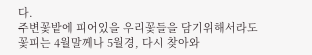다.
주변꽃밭에 피어있을 우리꽃들을 담기위해서라도 꽃피는 4월말께나 5월경, 다시 찾아와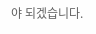야 되겠습니다.